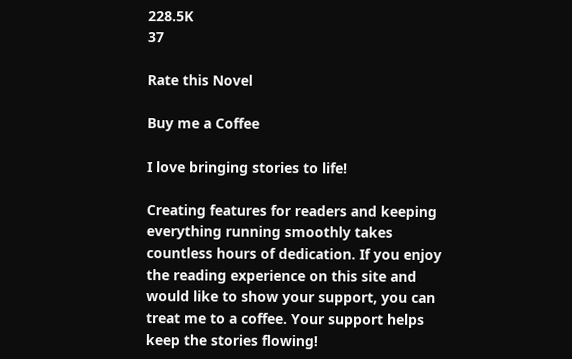228.5K
37

Rate this Novel

Buy me a Coffee

I love bringing stories to life!

Creating features for readers and keeping everything running smoothly takes countless hours of dedication. If you enjoy the reading experience on this site and would like to show your support, you can treat me to a coffee. Your support helps keep the stories flowing!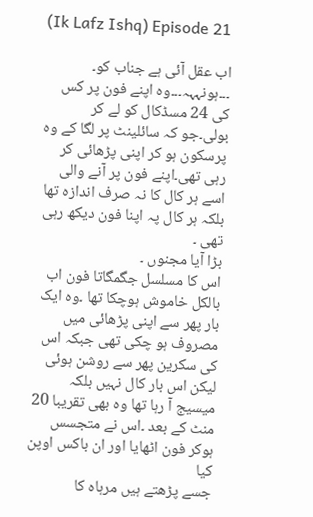(Ik Lafz Ishq) Episode 21

اب عقل آئی ہے جناب کو۔ ۔۔۔ہونہہہ۔۔۔وہ اپنے فون پر کس کی 24 مسڈکال کو لے کر بولی۔جو کہ سائلینٹ پر لگا کے وہ پرسکون ہو کر اپنی پڑھائی کر رہی تھی۔اپنے فون پر آنے والی اسے ہر کال کا نہ صرف اندازہ تھا بلکہ ہر کال پہ اپنا فون دیکھ رہی تھی ۔
بڑا آیا مجنوں ۔
اس کا مسلسل جگمگاتا فون اب بالکل خاموش ہوچکا تھا ۔وہ ایک بار پھر سے اپنی پڑھائی میں مصروف ہو چکی تھی جبکہ اس کی سکرین پھر سے روشن ہوئی
لیکن اس بار کال نہیں بلکہ میسیج آ رہا تھا وہ بھی تقریبا 20 منٹ کے بعد ۔اس نے متجسس ہوکر فون اٹھایا اور ان باکس اوپن کیا
جسے پڑھتے ہیں مرہاہ کا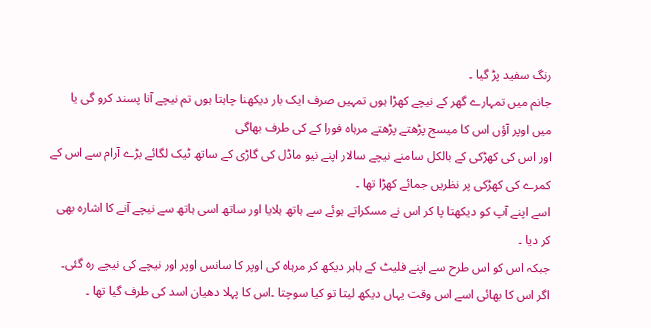رنگ سفید پڑ گیا ۔
جانم میں تمہارے گھر کے نیچے کھڑا ہوں تمہیں صرف ایک بار دیکھنا چاہتا ہوں تم نیچے آنا پسند کرو گی یا میں اوپر آؤں اس کا میسج پڑھتے پڑھتے مرہاہ فورا کے کی طرف بھاگی
اور اس کی کھڑکی کے بالکل سامنے نیچے سالار اپنے نیو ماڈل کی گاڑی کے ساتھ ٹیک لگائے بڑے آرام سے اس کے کمرے کی کھڑکی پر نظریں جمائے کھڑا تھا ۔
اسے اپنے آپ کو دیکھتا پا کر اس نے مسکراتے ہوئے سے ہاتھ ہلایا اور ساتھ اسی ہاتھ سے نیچے آنے کا اشارہ بھی کر دیا ۔
جبکہ اس کو اس طرح سے اپنے فلیٹ کے باہر دیکھ کر مرہاہ کی اوپر کا سانس اوپر اور نیچے کی نیچے رہ گئی۔
اگر اس کا بھائی اسے اس وقت یہاں دیکھ لیتا تو کیا سوچتا ۔اس کا پہلا دھیان اسد کی طرف گیا تھا ۔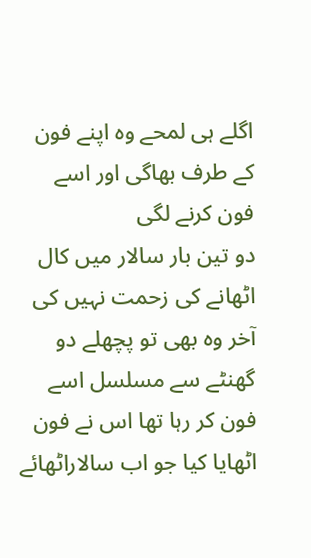اگلے ہی لمحے وہ اپنے فون کے طرف بھاگی اور اسے فون کرنے لگی
دو تین بار سالار میں کال اٹھانے کی زحمت نہیں کی آخر وہ بھی تو پچھلے دو گھنٹے سے مسلسل اسے فون کر رہا تھا اس نے فون اٹھایا کیا جو اب سالاراٹھائے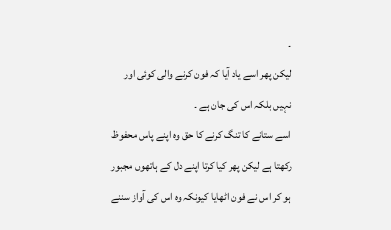۔
لیکن پھر اسے یاد آیا کہ فون کرنے والی کوئی اور نہیں بلکہ اس کی جان ہے ۔
اسے ستانے کا تنگ کرنے کا حق وہ اپنے پاس محفوظ رکھتا ہے لیکن پھر کیا کرتا اپنے دل کے ہاتھوں مجبور ہو کر اس نے فون اٹھایا کیونکہ وہ اس کی آواز سننے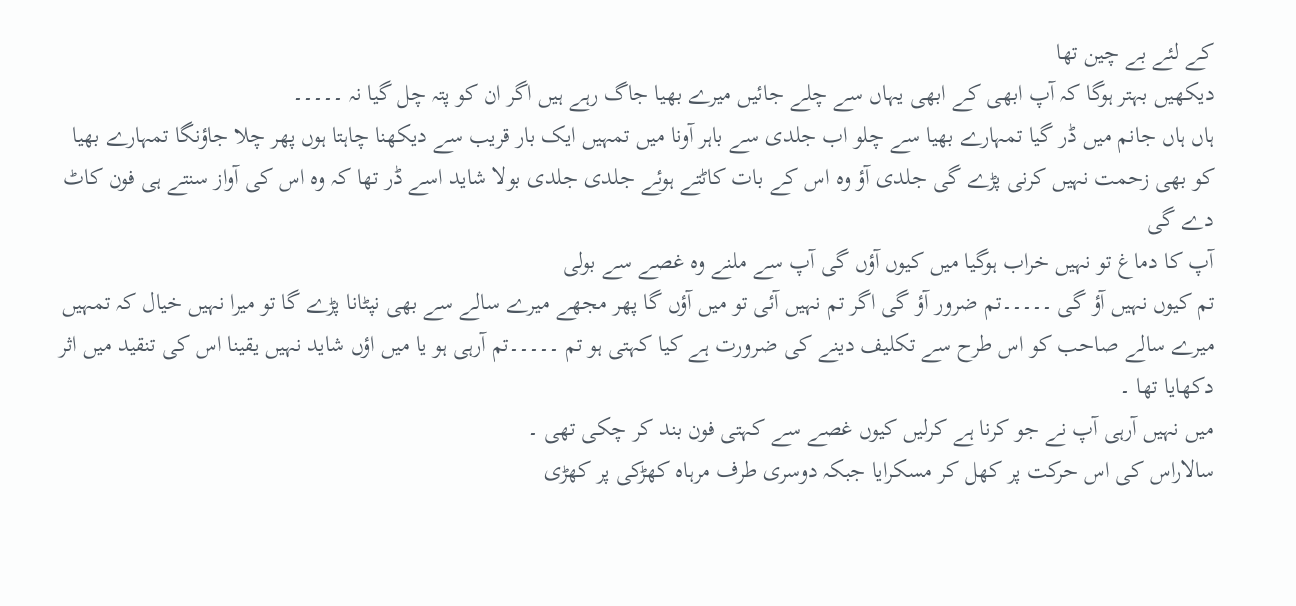کے لئے بے چین تھا
دیکھیں بہتر ہوگا کہ آپ ابھی کے ابھی یہاں سے چلے جائیں میرے بھیا جاگ رہے ہیں اگر ان کو پتہ چل گیا نہ ۔۔۔۔۔
ہاں ہاں جانم میں ڈر گیا تمہارے بھیا سے چلو اب جلدی سے باہر آونا میں تمہیں ایک بار قریب سے دیکھنا چاہتا ہوں پھر چلا جاؤنگا تمہارے بھیا کو بھی زحمت نہیں کرنی پڑے گی جلدی آؤ وہ اس کے بات کاٹتے ہوئے جلدی جلدی بولا شاید اسے ڈر تھا کہ وہ اس کی آواز سنتے ہی فون کاٹ دے گی
آپ کا دماغ تو نہیں خراب ہوگیا میں کیوں آؤں گی آپ سے ملنے وہ غصے سے بولی
تم کیوں نہیں آؤ گی ۔۔۔۔۔تم ضرور آؤ گی اگر تم نہیں آئی تو میں آؤں گا پھر مجھے میرے سالے سے بھی نپٹانا پڑے گا تو میرا نہیں خیال کہ تمہیں میرے سالے صاحب کو اس طرح سے تکلیف دینے کی ضرورت ہے کیا کہتی ہو تم ۔۔۔۔۔تم آرہی ہو یا میں اؤں شاید نہیں یقینا اس کی تنقید میں اثر دکھایا تھا ۔
میں نہیں آرہی آپ نے جو کرنا ہے کرلیں کیوں غصے سے کہتی فون بند کر چکی تھی ۔
سالاراس کی اس حرکت پر کھل کر مسکرایا جبکہ دوسری طرف مرہاہ کھڑکی پر کھڑی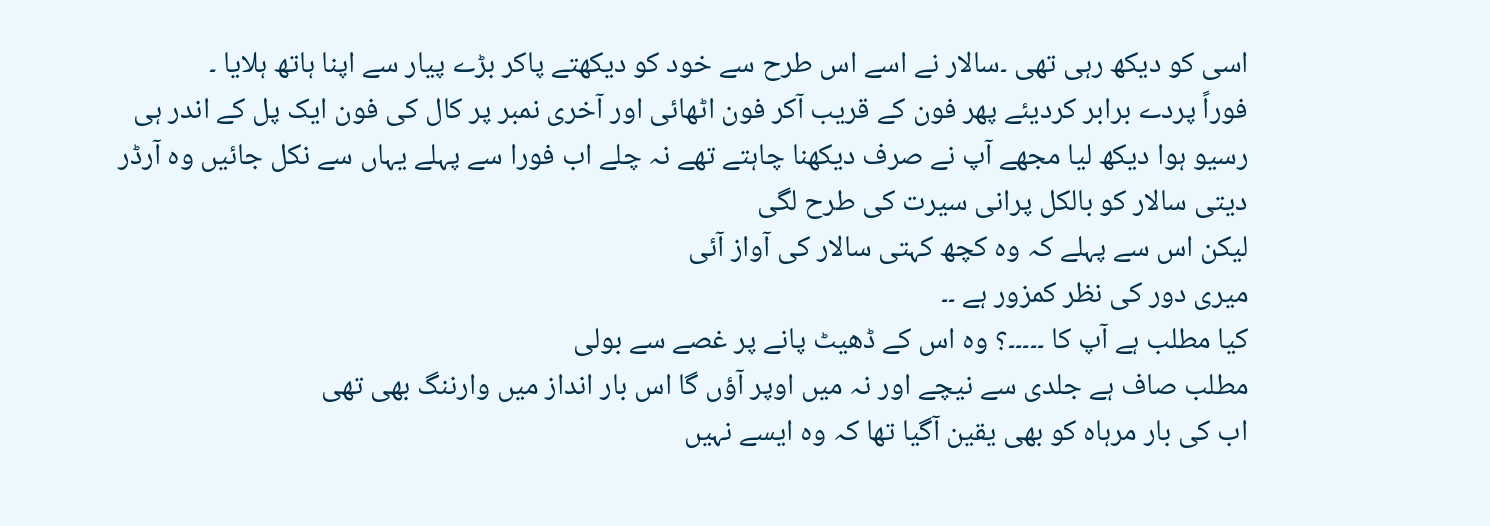اسی کو دیکھ رہی تھی ۔سالار نے اسے اس طرح سے خود کو دیکھتے پاکر بڑے پیار سے اپنا ہاتھ ہلایا ۔
فوراً پردے برابر کردیئے پھر فون کے قریب آکر فون اٹھائی اور آخری نمبر پر کال کی فون ایک پل کے اندر ہی رسیو ہوا دیکھ لیا مجھے آپ نے صرف دیکھنا چاہتے تھے نہ چلے اب فورا سے پہلے یہاں سے نکل جائیں وہ آرڈر دیتی سالار کو بالکل پرانی سیرت کی طرح لگی
لیکن اس سے پہلے کہ وہ کچھ کہتی سالار کی آواز آئی
میری دور کی نظر کمزور ہے ۔۔
کیا مطلب ہے آپ کا ۔۔۔۔۔؟ وہ اس کے ڈھیٹ پانے پر غصے سے بولی
مطلب صاف ہے جلدی سے نیچے اور نہ میں اوپر آؤں گا اس بار انداز میں وارننگ بھی تھی
اب کی بار مرہاہ کو بھی یقین آگیا تھا کہ وہ ایسے نہیں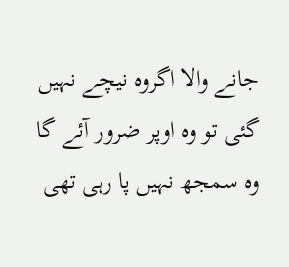جانے والا اگروہ نیچے نہیں گئی تو وہ اوپر ضرور آئے گا
وہ سمجھ نہیں پا رہی تھی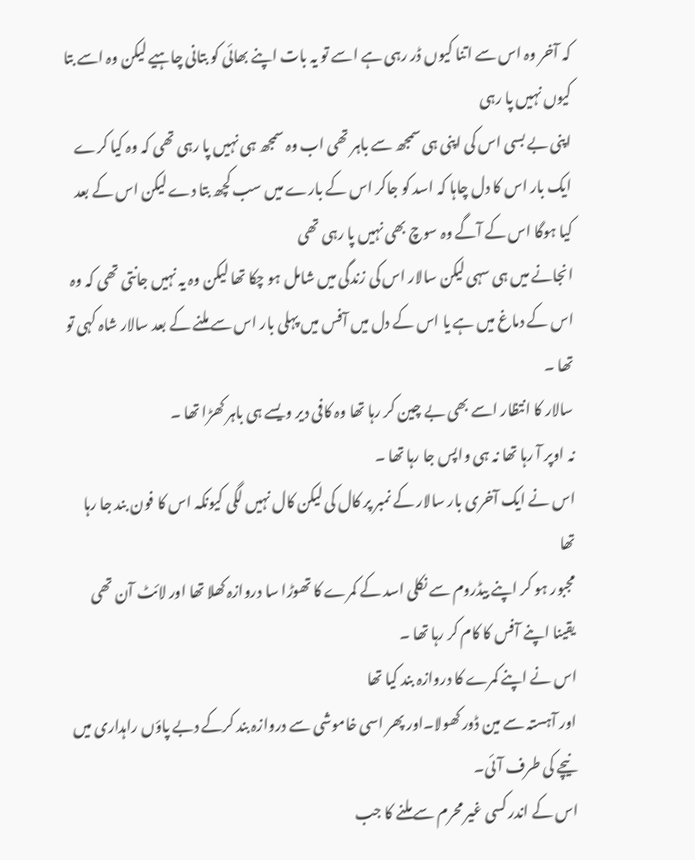کہ آخر وہ اس سے اتنا کیوں ڈر رہی ہے اسے تو یہ بات اپنے بھائی کو بتانی چاہیے لیکن وہ اسے بتا کیوں نہیں پا رہی
اپنی بے بسی اس کی اپنی ہی سمجھ سے باہر تھی اب وہ سمجھ ہی نہیں پا رہی تھی کہ وہ کیا کرے ایک بار اس کا دل چاہا کہ اسد کو جاکر اس کے بارے میں سب کچھ بتا دے لیکن اس کے بعد کیا ہوگا اس کے آگے وہ سوچ بھی نہیں پا رہی تھی
انجانے میں ہی سہی لیکن سالار اس کی زندگی میں شامل ہو چکا تھا لیکن وہ یہ نہیں جانتی تھی کہ وہ اس کے دماغ میں ہے یا اس کے دل میں آفس میں پہلی بار اس سے ملنے کے بعد سالار شاہ کہی تو تھا ۔
سالار کا انتظار اسے بھی بے چین کر رہا تھا وہ کافی دیر ویسے ہی باہر کھڑا تھا ۔
نہ اوپر آ رہا تھا نہ ہی واپس جا رہا تھا ۔
اس نے ایک آخری بار سالار کے نمبر پر کال کی لیکن کال نہیں لگی کیونکہ اس کا فون بند جا رہا تھا
مجبور ہو کر اپنے بیڈروم سے نکلی اسد کے کمرے کا تھوڑا سا دروازہ کھلا تھا اور لائٹ آن تھی یقینا اپنے آفس کا کام کر رہا تھا ۔
اس نے اپنے کمرے کا دروازہ بند کیا تھا
اور آہستہ سے مین ڈور کھولا۔اور پھر اسی خاموشی سے دروازہ بند کرکے دبے پاؤں راہداری میں نیچے کی طرف آئی۔
اس کے اندر کسی غیر محرم سے ملنے کا جب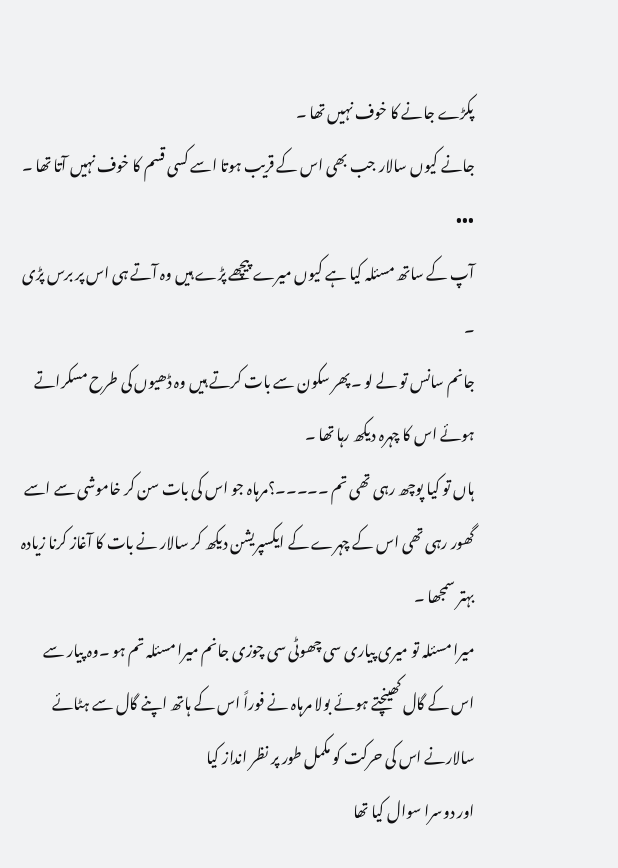پکڑے جانے کا خوف نہیں تھا ۔
جانے کیوں سالار جب بھی اس کے قریب ہوتا اسے کسی قسم کا خوف نہیں آتا تھا ۔
•••
آپ کے ساتھ مسئلہ کیا ہے کیوں میرے پیچھے پڑے ہیں وہ آتے ہی اس پر برس پڑی ۔
جانم سانس تو لے لو ۔پھر سکون سے بات کرتے ہیں وہ ڈھیوں کی طرح مسکراتے ہوئے اس کا چہرہ دیکھ رہا تھا ۔
ہاں تو کیا پوچھ رہی تھی تم ۔۔۔۔۔؟مرہاہ جو اس کی بات سن کر خاموشی سے اسے گھور رہی تھی اس کے چہرے کے ایکسپریشن دیکھ کر سالار نے بات کا آغاز کرنا زیادہ بہتر سمجھا ۔
میرا مسئلہ تو میری پیاری سی چھوٹی سی چوزی جانم میرا مسئلہ تم ہو ۔وہ پیار سے اس کے گال کھینچتے ہوئے بولا مرہاہ نے فوراً اس کے ہاتھ اپنے گال سے ہٹائے
سالارنے اس کی حرکت کو مکمل طور پر نظر انداز کیا
اور دوسرا سوال کیا تھا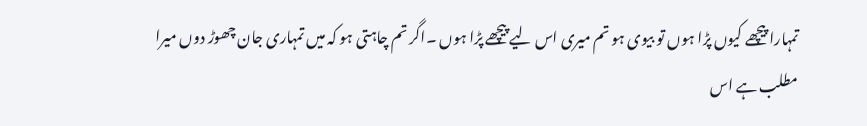تمہارا پیچھے کیوں پڑا ہوں تو بیوی ہو تم میری اس لیے پیچھے پڑا ہوں ۔اگر تم چاہتی ہو کہ میں تمہاری جان چھوڑ دوں میرا مطلب ہے اس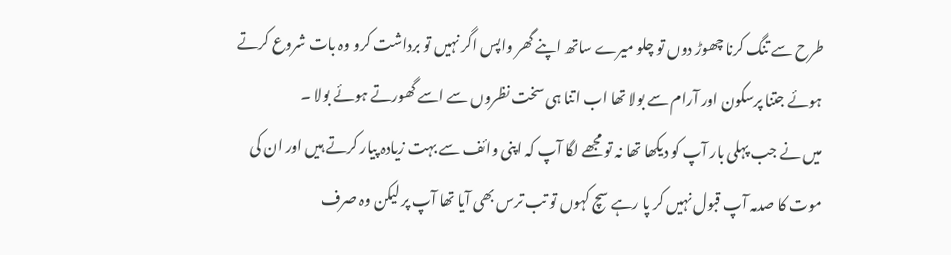طرح سے تنگ کرنا چھوڑ دوں تو چلو میرے ساتھ اپنے گھر واپس اگر نہیں تو برداشت کرو وہ بات شروع کرتے ہوئے جتنا پرسکون اور آرام سے بولا تھا اب اتنا ہی سخت نظروں سے اسے گھورتے ہوئے بولا ۔
میں نے جب پہلی بار آپ کو دیکھا تھا نہ تو مجھے لگا آپ کہ اپنی وائف سے بہت زیادہ پیار کرتے ہیں اور ان کی موت کا صدمہ آپ قبول نہیں کر پا رہے سچ کہوں تو تب ترس بھی آیا تھا آپ پر لیکن وہ صرف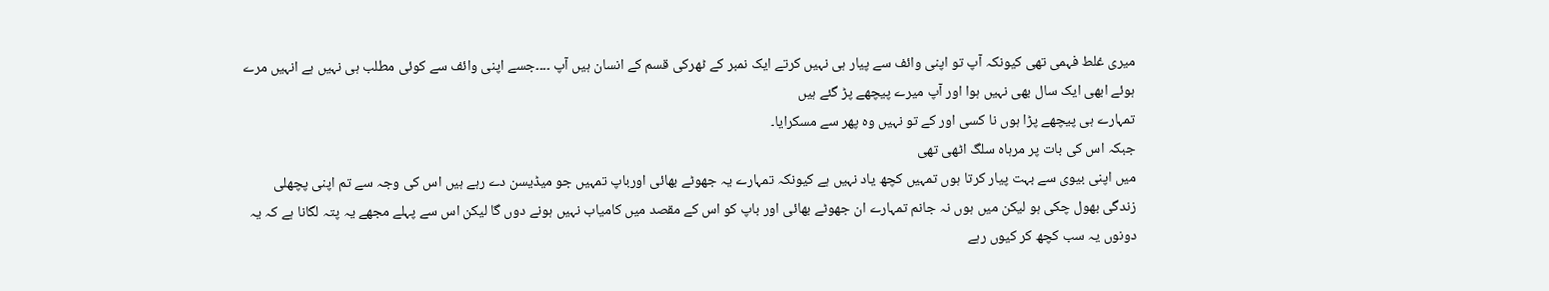میری غلط فہمی تھی کیونکہ آپ تو اپنی وائف سے پیار ہی نہیں کرتے ایک نمبر کے ٹھرکی قسم کے انسان ہیں آپ ۔۔۔۔جسے اپنی وائف سے کوئی مطلب ہی نہیں ہے انہیں مرے ہوئے ابھی ایک سال بھی نہیں ہوا اور آپ میرے پیچھے پڑ گئے ہیں
تمہارے ہی پیچھے پڑا ہوں نا کسی اور کے تو نہیں وہ پھر سے مسکرایا۔
جبکہ اس کی بات پر مرہاہ سلگ اٹھی تھی
میں اپنی بیوی سے بہت پیار کرتا ہوں تمہیں کچھ یاد نہیں ہے کیونکہ تمہارے یہ جھوٹے بھائی اورباپ تمہیں جو میڈیسن دے رہے ہیں اس کی وجہ سے تم اپنی پچھلی زندگی بھول چکی ہو لیکن میں ہوں نہ جانم تمہارے ان جھوٹے بھائی اور باپ کو اس کے مقصد میں کامیاب نہیں ہونے دوں گا لیکن اس سے پہلے مجھے یہ پتہ لگانا ہے کہ یہ دونوں یہ سب کچھ کر کیوں رہے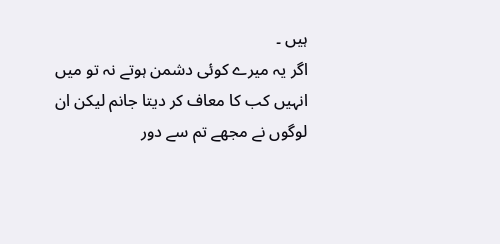ہیں ۔
اگر یہ میرے کوئی دشمن ہوتے نہ تو میں انہیں کب کا معاف کر دیتا جانم لیکن ان لوگوں نے مجھے تم سے دور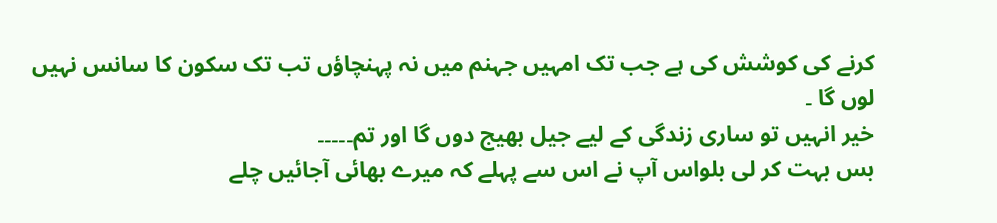کرنے کی کوشش کی ہے جب تک امہیں جہنم میں نہ پہنچاؤں تب تک سکون کا سانس نہیں لوں گا ۔
خیر انہیں تو ساری زندگی کے لیے جیل بھیج دوں گا اور تم۔۔۔۔۔
بس بہت کر لی بلواس آپ نے اس سے پہلے کہ میرے بھائی آجائیں چلے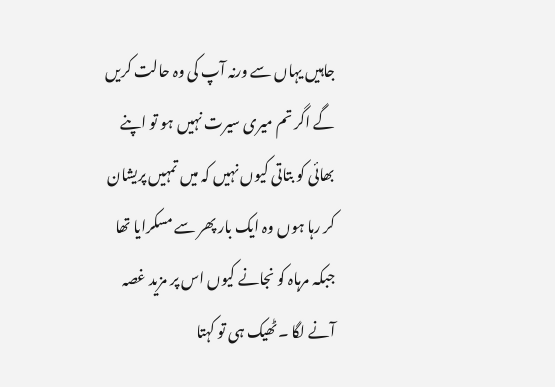جاہیں یہاں سے ورنہ آپ کی وہ حالت کریں گے اگر تم میری سیرت نہیں ہو تو اپنے بھائی کو بتاتی کیوں نہیں کہ میں تمہیں پریشان کر رہا ہوں وہ ایک بار پھر سے مسکرایا تھا
جبکہ مرہاہ کو نجانے کیوں اس پر مزید غصہ آنے لگا ۔ٹھیک ہی تو کہتا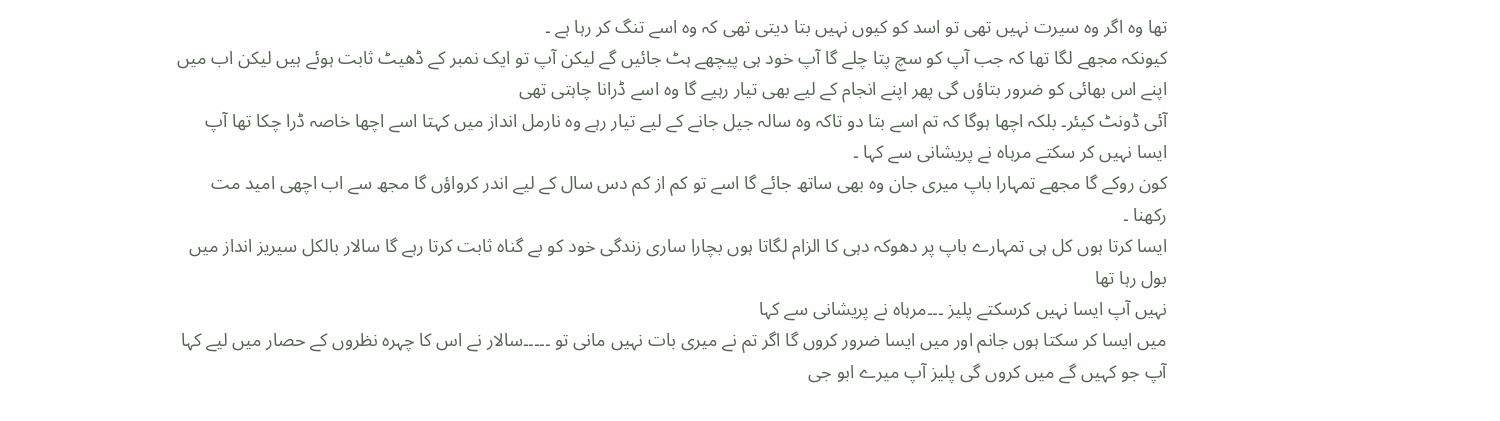تھا وہ اگر وہ سیرت نہیں تھی تو اسد کو کیوں نہیں بتا دیتی تھی کہ وہ اسے تنگ کر رہا ہے ۔
کیونکہ مجھے لگا تھا کہ جب آپ کو سچ پتا چلے گا آپ خود ہی پیچھے ہٹ جائیں گے لیکن آپ تو ایک نمبر کے ڈھیٹ ثابت ہوئے ہیں لیکن اب میں اپنے اس بھائی کو ضرور بتاؤں گی پھر اپنے انجام کے لیے بھی تیار رہیے گا وہ اسے ڈرانا چاہتی تھی
آئی ڈونٹ کیئر۔ بلکہ اچھا ہوگا کہ تم اسے بتا دو تاکہ وہ سالہ جیل جانے کے لیے تیار رہے وہ نارمل انداز میں کہتا اسے اچھا خاصہ ڈرا چکا تھا آپ ایسا نہیں کر سکتے مرہاہ نے پریشانی سے کہا ۔
کون روکے گا مجھے تمہارا باپ میری جان وہ بھی ساتھ جائے گا اسے تو کم از کم دس سال کے لیے اندر کرواؤں گا مجھ سے اب اچھی امید مت رکھنا ۔
ایسا کرتا ہوں کل ہی تمہارے باپ پر دھوکہ دہی کا الزام لگاتا ہوں بچارا ساری زندگی خود کو بے گناہ ثابت کرتا رہے گا سالار بالکل سیریز انداز میں بول رہا تھا
نہیں آپ ایسا نہیں کرسکتے پلیز ۔۔۔مرہاہ نے پریشانی سے کہا
میں ایسا کر سکتا ہوں جانم اور میں ایسا ضرور کروں گا اگر تم نے میری بات نہیں مانی تو ۔۔۔۔۔سالار نے اس کا چہرہ نظروں کے حصار میں لیے کہا
آپ جو کہیں گے میں کروں گی پلیز آپ میرے ابو جی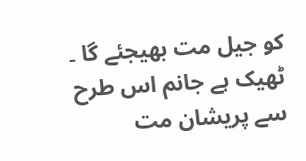کو جیل مت بھیجئے گا ۔
ٹھیک ہے جانم اس طرح سے پریشان مت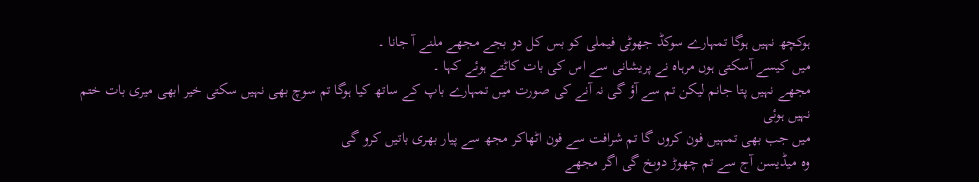ہوکچھ نہیں ہوگا تمہارے سوکڈ جھوٹی فیملی کو بس کل دو بجے مجھے ملنے آ جانا ۔
میں کیسے آسکتی ہوں مرہاہ نے پریشانی سے اس کی بات کاٹتے ہوئے کہا ۔
مجھے نہیں پتا جانم لیکن تم سے آؤ گی نہ آنے کی صورت میں تمہارے باپ کے ساتھ کیا ہوگا تم سوچ بھی نہیں سکتی خیر ابھی میری بات ختم نہیں ہوئی
میں جب بھی تمہیں فون کروں گا تم شرافت سے فون اٹھاکر مجھ سے پیار بھری باتیں کرو گی
وہ میڈیسن آج سے تم چھوڑ دوںخ گی اگر مجھے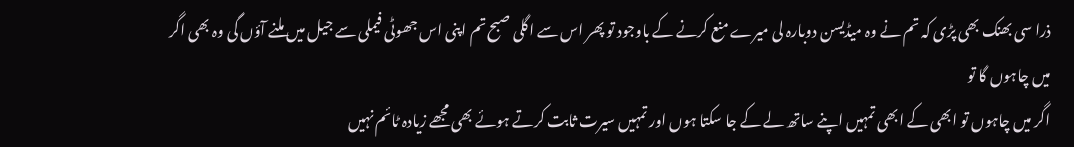ذرا سی بھنک بھی پڑی کہ تم نے وہ میڈیسن دوبارہ لی میرے منع کرنے کے باوجود تو پھر اس سے اگلی صبح تم اپنی اس جھوٹی فیملی سے جیل میں ملنے آؤں گی وہ بھی اگر میں چاہوں گا تو
اگر میں چاہوں تو ابھی کے ابھی تمہیں اپنے ساتھ لے کے جا سکتا ہوں اور تمہیں سیرت ثابت کرتے ہوئے بھی مجھے زیادہ ٹائم نہیں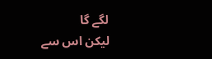لگے گا
لیکن اس سے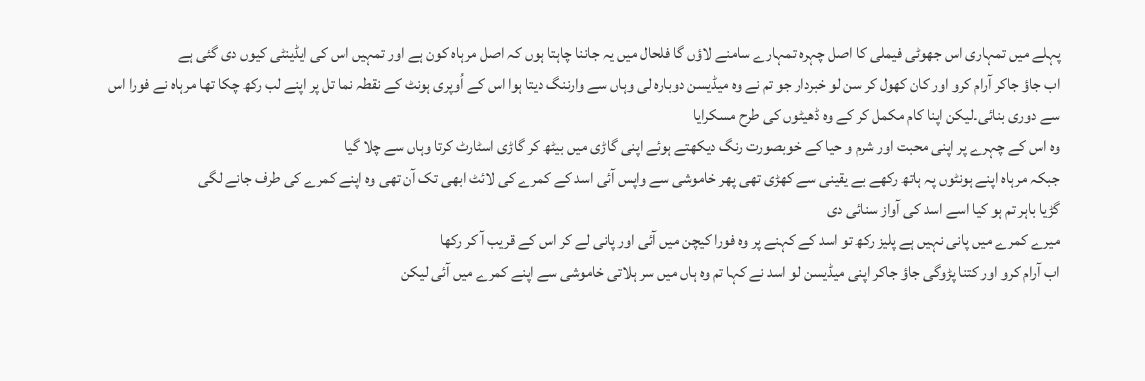پہلے میں تمہاری اس جھوٹی فیملی کا اصل چہرہ تمہارے سامنے لاؤں گا فلحال میں یہ جاننا چاہتا ہوں کہ اصل مرہاہ کون ہے اور تمہیں اس کی ایڈینٹی کیوں دی گئی ہے
اب جاؤ جاکر آرام کرو اور کان کھول کر سن لو خبردار جو تم نے وہ میڈیسن دوبارہ لی وہاں سے وارننگ دیتا ہوا اس کے اُوپری ہونٹ کے نقطہ نما تل پر اپنے لب رکھ چکا تھا مرہاہ نے فورا اس سے دوری بنائی۔لیکن اپنا کام مکمل کر کے وہ ڈھیٹوں کی طرح مسکرایا
وہ اس کے چہرے پر اپنی محبت اور شرم و حیا کے خوبصورت رنگ دیکھتے ہوئے اپنی گاڑی میں بیٹھ کر گاڑی اسٹارٹ کرتا وہاں سے چلا گیا
جبکہ مرہاہ اپنے ہونٹوں پہ ہاتھ رکھے بے یقینی سے کھڑی تھی پھر خاموشی سے واپس آئی اسد کے کمرے کی لائٹ ابھی تک آن تھی وہ اپنے کمرے کی طرف جانے لگی
گڑیا باہر تم ہو کیا اسے اسد کی آواز سنائی دی
میرے کمرے میں پانی نہیں ہے پلیز رکھ تو اسد کے کہنے پر وہ فورا کیچن میں آئی اور پانی لے کر اس کے قریب آ کر رکھا
اب آرام کرو اور کتنا پڑوگی جاؤ جاکر اپنی میڈیسن لو اسد نے کہا تم وہ ہاں میں سر ہلاتی خاموشی سے اپنے کمرے میں آئی لیکن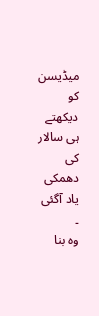میڈیسن کو دیکھتے ہی سالار کی دھمکی یاد آگئی ۔
وہ بنا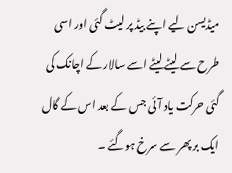میڈیسن لیے اپنے بیڈ پر لیٹ گئی اور اسی طرح سے لیٹے لیٹے اسے سالار کے اچانک کی گئی حرکت یاد آئی جس کے بعد اس کے گال ایک بر پھر سے سرخ ہوگئے ۔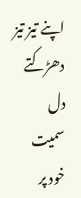اپنے تیز تیز دھڑکتے دل سمیت خود پر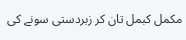مکمل کبمل تان کر زبردستی سونے کی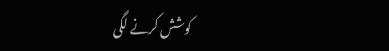کوشش کرنے لگی